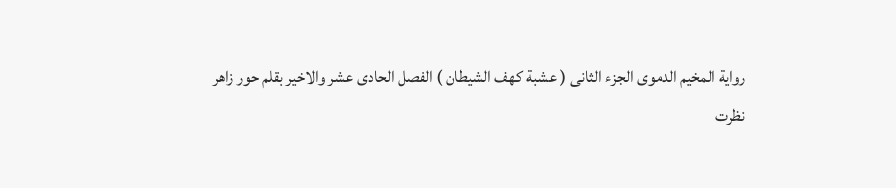رواية المخيم الدموى الجزء الثانى ( عشبة كهف الشيطان ) الفصل الحادى عشر والاخير بقلم حور زاهر
نظرت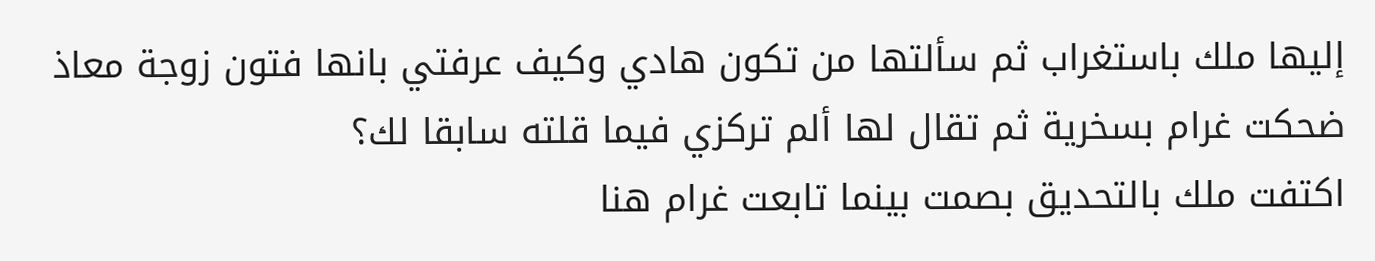إليها ملك باستغراب ثم سألتها من تكون هادي وكيف عرفتي بانها فتون زوجة معاذ
ضحكت غرام بسخرية ثم تقال لها ألم تركزي فيما قلته سابقا لك؟
اكتفت ملك بالتحديق بصمت بينما تابعت غرام هنا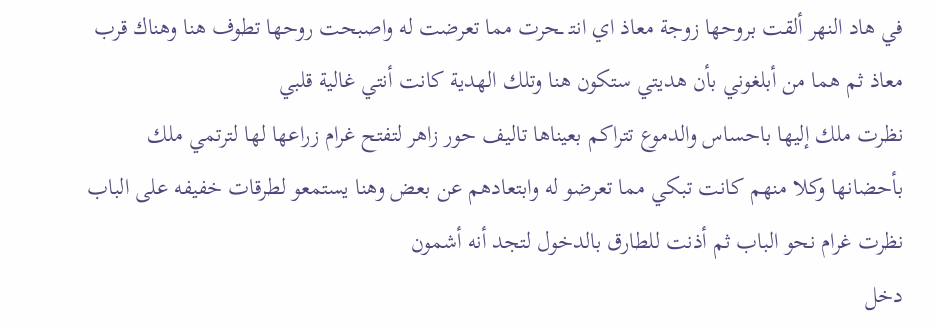في هاد النهر ألقت بروحها زوجة معاذ اي انتـ ـحرت مما تعرضت له واصبحت روحها تطوف هنا وهناك قرب معاذ ثم هما من أبلغوني بأن هديتي ستكون هنا وتلك الهدية كانت أنتي غالية قلبي
نظرت ملك إليها باحساس والدموع تتراكم بعيناها تاليف حور زاهر لتفتح غرام زراعها لها لترتمي ملك بأحضانها وكلا منهم كانت تبكي مما تعرضو له وابتعادهم عن بعض وهنا يستمعو لطرقات خفيفه على الباب نظرت غرام نحو الباب ثم أذنت للطارق بالدخول لتجد أنه أشمون
دخل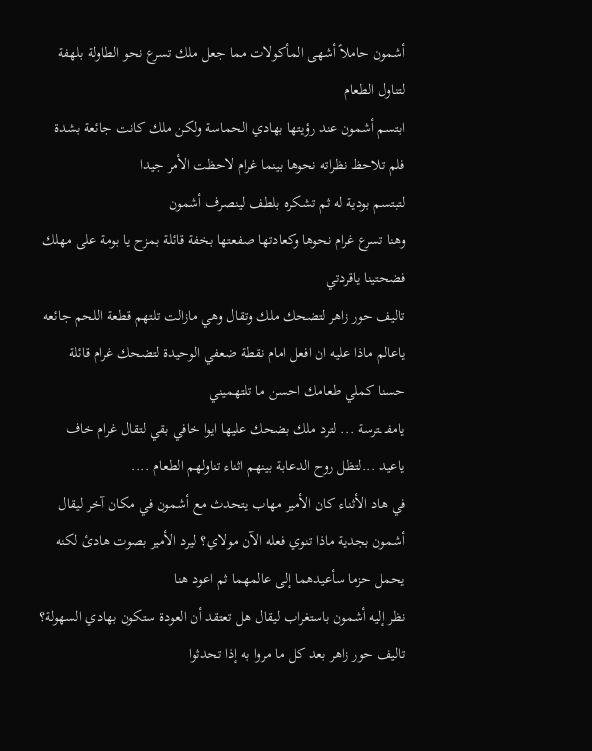أشمون حاملاً أشهى المأكولات مما جعل ملك تسرع نحو الطاولة بلهفة لتناول الطعام
ابتسم أشمون عند رؤيتها بهادي الحماسة ولكن ملك كانت جائعة بشدة فلم تلاحظ نظراته نحوها بينما غرام لاحظت الأمر جيدا
لتبتسم بودية له ثم تشكره بلطف لينصرف أشمون
وهنا تسرع غرام نحوها وكعادتها صفعتها بخفة قائلة بمزح يا بومة على مهلك فضحتينا ياقردتي
تاليف حور زاهر لتضحك ملك وتقال وهي مازالت تلتهم قطعة اللحم جائعه ياعالم ماذا عليه ان افعل امام نقطة ضعفي الوحيدة لتضحك غرام قائلة حسنا كملي طعامك احسن ما تلتهميني
يامفـ ـترسة ... لترد ملك بضحك عليها ايوا خافي بقي لتقال غرام خاف ياعيد ...لتظل روح الدعابة بينهم اثناء تناولهم الطعام ....
في هاد الأثناء كان الأمير مهاب يتحدث مع أشمون في مكان آخر ليقال أشمون بجدية ماذا تنوي فعله الآن مولاي؟ ليرد الأمير بصوت هادئ لكنه يحمل حزما سأعيدهما إلى عالمهما ثم اعود هنا
نظر إليه أشمون باستغراب ليقال هل تعتقد أن العودة ستكون بهادي السهولة؟ تاليف حور زاهر بعد كل ما مروا به إذا تحدثوا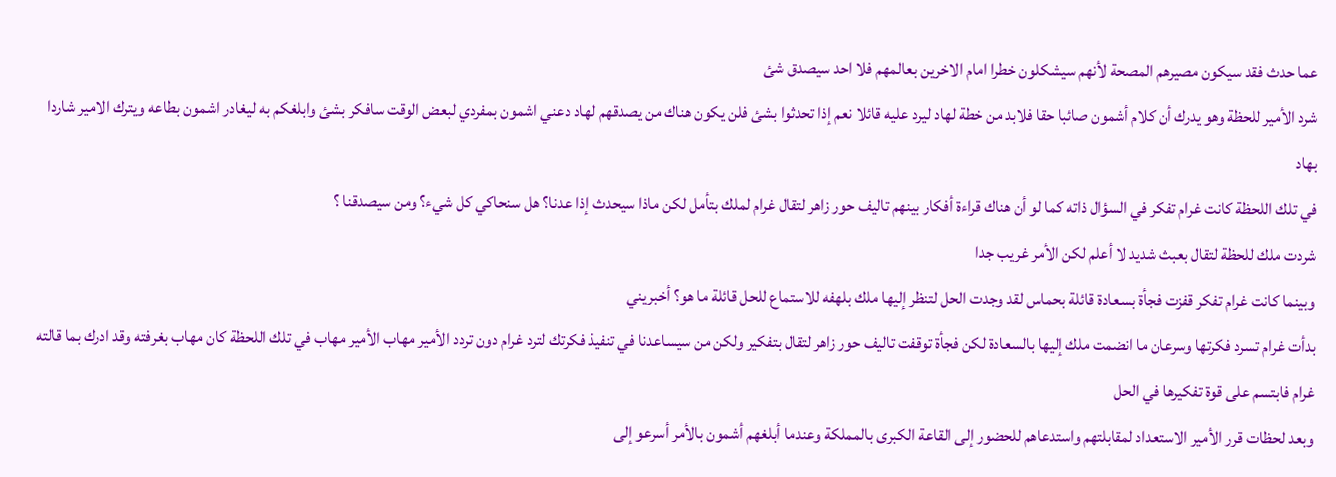عما حدث فقد سيكون مصيرهم المصحة لأنهم سيشكلون خطرا امام الاخرين بعالمهم فلا احد سيصدق شئ
شرد الأمير للحظة وهو يدرك أن كلام أشمون صائبا حقا فلابد من خطة لهاد ليرد عليه قائلا نعم إذا تحدثوا بشئ فلن يكون هناك من يصدقهم لهاد دعني اشمون بمفردي لبعض الوقت سافكر بشئ وابلغكم به ليغادر اشمون بطاعه ويترك الامير شاردا بهاد
في تلك اللحظة كانت غرام تفكر في السؤال ذاته كما لو أن هناك قراءة أفكار بينهم تاليف حور زاهر لتقال غرام لملك بتأمل لكن ماذا سيحدث إذا عدنا؟ هل سنحاكي كل شيء؟ ومن سيصدقنا ؟
شردت ملك للحظة لتقال بعبث شديد لا أعلم لكن الأمر غريب جدا
وبينما كانت غرام تفكر قفزت فجأة بسعادة قائلة بحماس لقد وجدت الحل لتنظر إليها ملك بلهفه للاستماع للحل قائلة ما هو؟ أخبريني
بدأت غرام تسرد فكرتها وسرعان ما انضمت ملك إليها بالسعادة لكن فجأة توقفت تاليف حور زاهر لتقال بتفكير ولكن من سيساعدنا في تنفيذ فكرتك لترد غرام دون تردد الأمير مهاب الأمير مهاب في تلك اللحظة كان مهاب بغرفته وقد ادرك بما قالته غرام فابتسم على قوة تفكيرها في الحل
وبعد لحظات قرر الأمير الاستعداد لمقابلتهم واستدعاهم للحضور إلى القاعة الكبرى بالمملكة وعندما أبلغهم أشمون بالأمر أسرعو إلى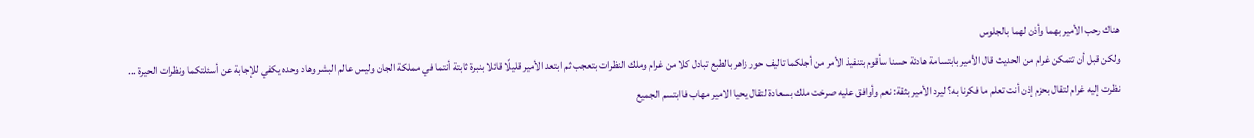هناك رحب الأمير بهما وأذن لهما بالجلوس
ولكن قبل أن تتمكن غرام من الحديث قال الأمير بابتسامة هادئة حسنا سأقوم بتنفيذ الأمر من أجلكما تاليف حور زاهر بالطبع تبادل كلا من غرام وملك النظرات بتعجب ثم ابتعد الأمير قليلًا قائلا بنبرة ثابتة أنتما في مملكة الجان وليس عالم البشر وهاد وحده يكفي للإجابة عن أسئلتكما ونظرات الحيرة ...
نظرت إليه غرام لتقال بحزم إذن أنت تعلم ما فكرنا به؟ ليرد الأمير بثقة: نعم وأوافق عليه صرخت ملك بسعادة لتقال يحيا الامير مهاب فاابتسم الجميع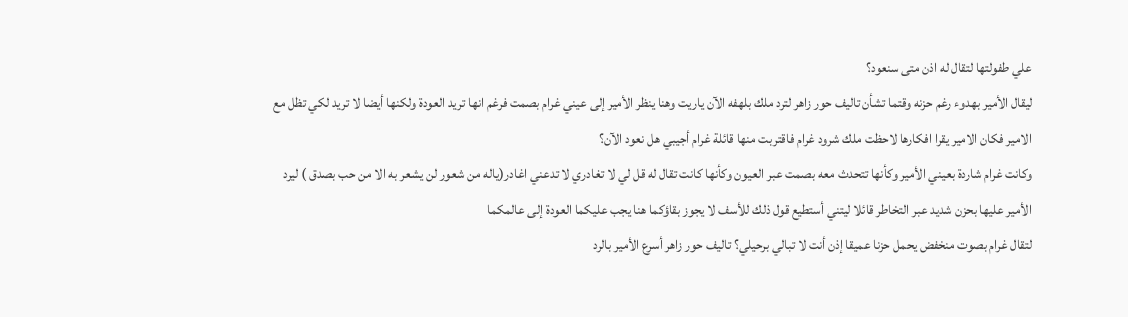علي طفولتها لتقال له اذن متى سنعود؟
ليقال الأمير بهدوء رغم حزنه وقتما تشأن تاليف حور زاهر لترد ملك بلهفه الآن ياريت وهنا ينظر الأمير إلى عيني غرام بصمت فرغم انها تريد العودة ولكنها أيضا لا تريد لكي تظل مع الامير فكان الامير يقرا افكارها لاحظت ملك شرود غرام فاقتربت منها قائلة غرام أجيبي هل نعود الآن؟
وكانت غرام شاردة بعيني الأمير وكأنها تتحدث معه بصمت عبر العيون وكأنها كانت تقال له قل لي لا تغادري لا تدعني اغادر(ياله من شعور لن يشعر به الا من حب بصدق ) ليرد الأمير عليها بحزن شديد عبر التخاطر قائلا ليتني أستطيع قول ذلك للأسف لا يجوز بقاؤكما هنا يجب عليكما العودة إلى عالمكما
لتقال غرام بصوت منخفض يحمل حزنا عميقا إذن أنت لا تبالي برحيلي؟ تاليف حور زاهر أسرع الأمير بالرد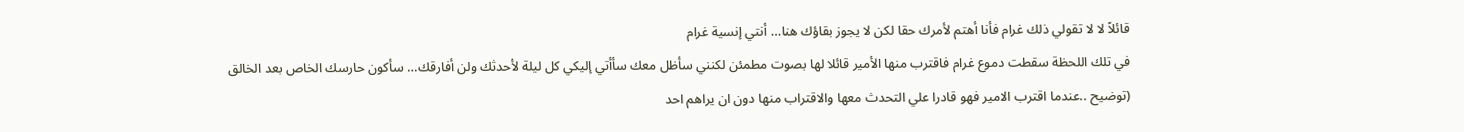قائلاً لا لا تقولي ذلك غرام فأنا أهتم لأمرك حقا لكن لا يجوز بقاؤك هنا… أنتي إنسية غرام
في تلك اللحظة سقطت دموع غرام فاقترب منها الأمير قائلا لها بصوت مطمئن لكنني سأظل معك سأأتي إليكي كل ليلة لأحدثك ولن أفارقك… سأكون حارسك الخاص بعد الخالق (توضيح ..عندما اقترب الامير فهو قادرا علي التحدث معها والاقتراب منها دون ان يراهم احد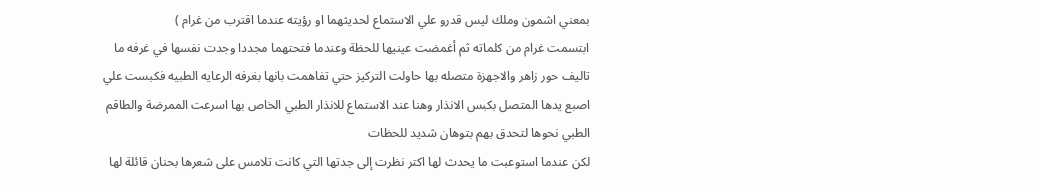بمعني اشمون وملك ليس قدرو علي الاستماع لحديثهما او رؤيته عندما اقترب من غرام )
ابتسمت غرام من كلماته ثم أغمضت عينيها للحظة وعندما فتحتهما مجددا وجدت نفسها في غرفه ما تاليف حور زاهر والاجهزة متصله بها حاولت التركيز حتي تفاهمت بانها بغرفه الرعايه الطبيه فكبست علي اصبع يدها المتصل بكبس الانذار وهنا عند الاستماع للانذار الطبي الخاص بها اسرعت الممرضة والطاقم الطبي نحوها لتحدق بهم بتوهان شديد للحظات
لكن عندما استوعبت ما يحدث لها اكتر نظرت إلى جدتها التي كانت تلامس على شعرها بحنان قائلة لها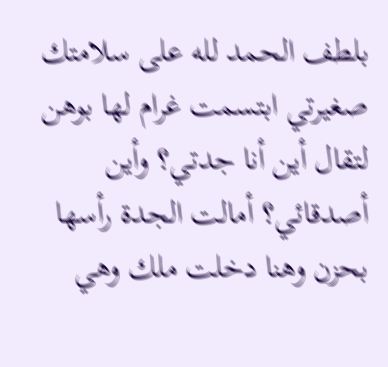بلطف الحمد لله على سلامتك صغيرتي ابتسمت غرام لها بوهن لتقال أين أنا جدتي؟ وأين أصدقائي؟ أمالت الجدة رأسها بحزن وهنا دخلت ملك وهي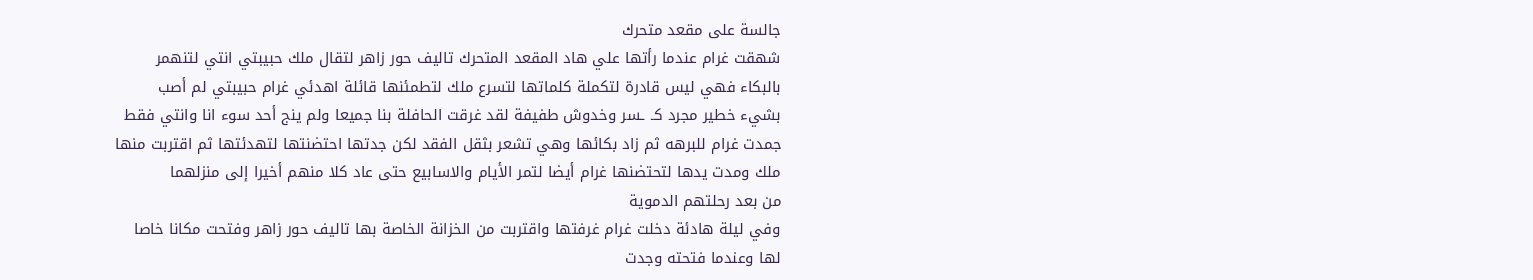جالسة على مقعد متحرك
شهقت غرام عندما رأتها علي هاد المقعد المتحرك تاليف حور زاهر لتقال ملك حبيبتي انتي لتنهمر بالبكاء فهي ليس قادرة لتكملة كلماتها لتسرع ملك لتطمئنها قائلة اهدئي غرام حبيبتي لم أصب بشيء خطير مجرد كـ ـسر وخدوش طفيفة لقد غرقت الحافلة بنا جميعا ولم ينج أحد سوء انا وانتي فقط
جمدت غرام للبرهه ثم زاد بكائها وهي تشعر بثقل الفقد لكن جدتها احتضنتها لتهدئتها ثم اقتربت منها ملك ومدت يدها لتحتضنها غرام أيضا لتمر الأيام والاسابيع حتى عاد كلا منهم أخيرا إلى منزلهما
من بعد رحلتهم الدموية
وفي ليلة هادئة دخلت غرام غرفتها واقتربت من الخزانة الخاصة بها تاليف حور زاهر وفتحت مكانا خاصا لها وعندما فتحته وجدت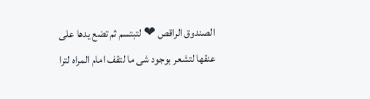الصندوق الراقص ❤ لتبتسم ثم تضع يدها على عنقها لتشعر بوجود شى ما لتقف امام المراه لترا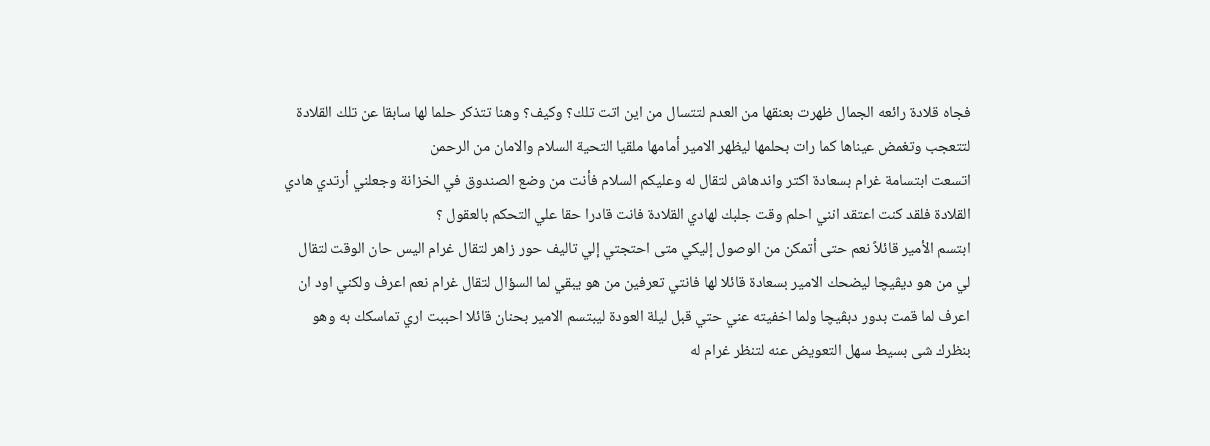فجاه قلادة رائعه الجمال ظهرت بعنقها من العدم لتتسال من اين اتت تلك؟ وكيف؟ وهنا تتذكر حلما لها سابقا عن تلك القلادة لتتعجب وتغمض عيناها كما رات بحلمها ليظهر الامير أمامها ملقيا التحية السلام والامان من الرحمن
اتسعت ابتسامة غرام بسعادة اكتر واندهاش لتقال له وعليكم السلام فأنت من وضع الصندوق في الخزانة وجعلني أرتدي هادي القلادة فلقد كنت اعتقد انني احلم وقت جلبك لهادي القلادة فانت قادرا حقا علي التحكم بالعقول ؟
ابتسم الأمير قائلاً نعم حتى أتمكن من الوصول إليكي متى احتجتي إلي تاليف حور زاهر لتقال غرام اليس حان الوقت لتقال لي من هو ديڤيچا ليضحك الامير بسعادة قائلا لها فانتي تعرفين من هو يبقي لما السؤال لتقال غرام نعم اعرف ولكني اود ان اعرف لما قمت بدور دبڤيچا ولما اخفيته عني حتي قبل ليلة العودة ليبتسم الامير بحنان قائلا احببت اري تماسكك به وهو بنظرك شى بسيط سهل التعويض عنه لتنظر غرام له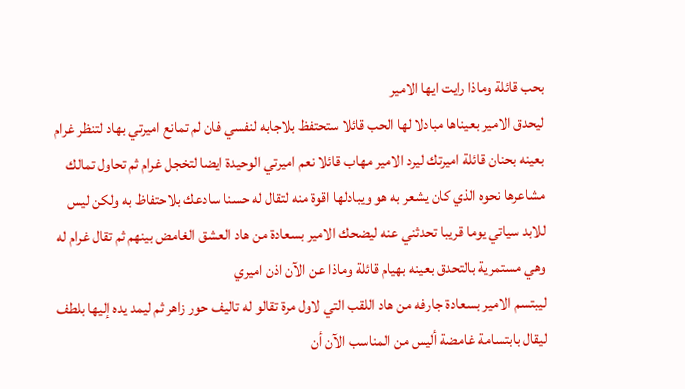بحب قائلة وماذا رايت ايها الامير
ليحدق الامير بعيناها مبادلا لها الحب قائلا ستحتفظ بلاجابه لنفسي فان لم تمانع اميرتي بهاد لتنظر غرام بعينه بحنان قائلة اميرتك ليرد الامير مهاب قائلا نعم اميرتي الوحيدة ايضا لتخجل غرام ثم تحاول تمالك مشاعرها نحوه الذي كان يشعر به هو ويبادلها اقوة منه لتقال له حسنا سادعك بلاحتفاظ به ولكن ليس للابد سياتي يوما قريبا تحدثني عنه ليضحك الامير بسعادة من هاد العشق الغامض بينهم ثم تقال غرام له وهي مستمرية بالتحدق بعينه بهيام قائلة وماذا عن الآن اذن اميري
ليبتسم الامير بسعادة جارفه من هاد اللقب التي لاول مرة تقالو له تاليف حور زاهر ثم ليمد يده إليها بلطف ليقال بابتسامة غامضة أليس من المناسب الآن أن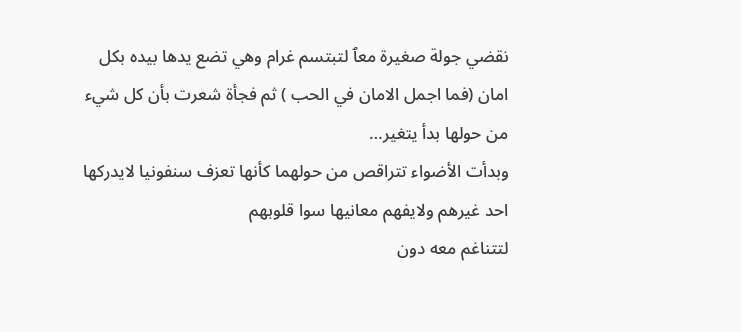نقضي جولة صغيرة معٱ لتبتسم غرام وهي تضع يدها بيده بكل امان (فما اجمل الامان في الحب ) ثم فجأة شعرت بأن كل شيء من حولها بدأ يتغير…
وبدأت الأضواء تتراقص من حولهما كأنها تعزف سنفونيا لايدركها احد غيرهم ولايفهم معانيها سوا قلوبهم
لتتناغم معه دون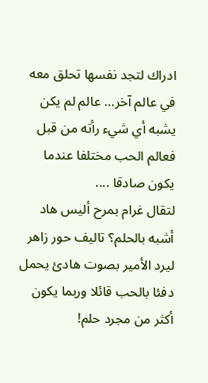ادراك لتجد نفسها تحلق معه في عالم آخر… عالم لم يكن يشبه أي شيء رأته من قبل فعالم الحب مختلفا عندما يكون صادقا ....
لتقال غرام بمرح أليس هاد أشبه بالحلم؟ تاليف حور زاهر ليرد الأمير بصوت هادئ يحمل دفئا بالحب قائلا وربما يكون أكثر من مجرد حلم!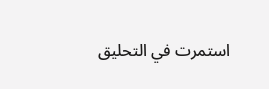استمرت في التحليق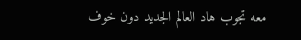معه تجوب هاد العالم الجديد دون خوف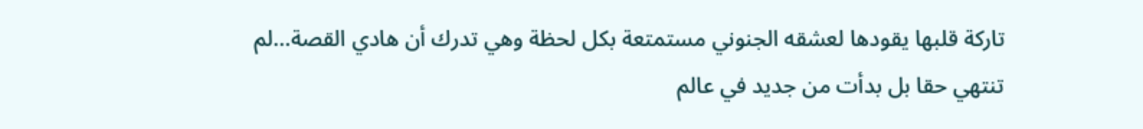تاركة قلبها يقودها لعشقه الجنوني مستمتعة بكل لحظة وهي تدرك أن هادي القصة…لم تنتهي حقا بل بدأت من جديد في عالم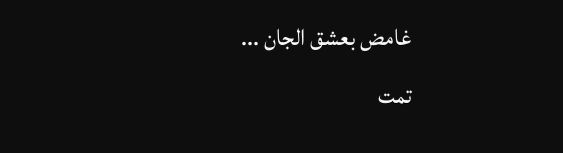غامض بعشق الجان ...
تمت